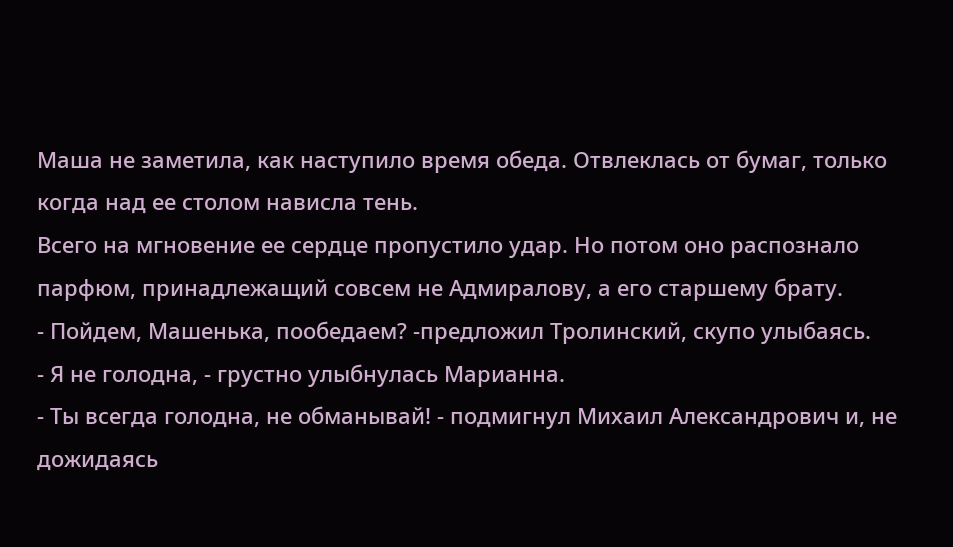Маша не заметила, как наступило время обеда. Отвлеклась от бумаг, только когда над ее столом нависла тень.
Всего на мгновение ее сердце пропустило удар. Но потом оно распознало парфюм, принадлежащий совсем не Адмиралову, а его старшему брату.
- Пойдем, Машенька, пообедаем? -предложил Тролинский, скупо улыбаясь.
- Я не голодна, - грустно улыбнулась Марианна.
- Ты всегда голодна, не обманывай! - подмигнул Михаил Александрович и, не дожидаясь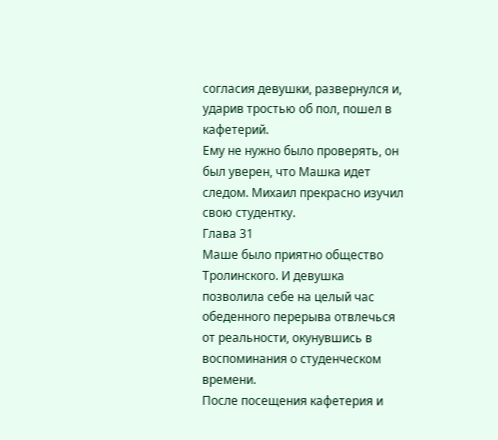согласия девушки, развернулся и, ударив тростью об пол, пошел в кафетерий.
Ему не нужно было проверять, он был уверен, что Машка идет следом. Михаил прекрасно изучил свою студентку.
Глава 31
Маше было приятно общество Тролинского. И девушка позволила себе на целый час обеденного перерыва отвлечься от реальности, окунувшись в воспоминания о студенческом времени.
После посещения кафетерия и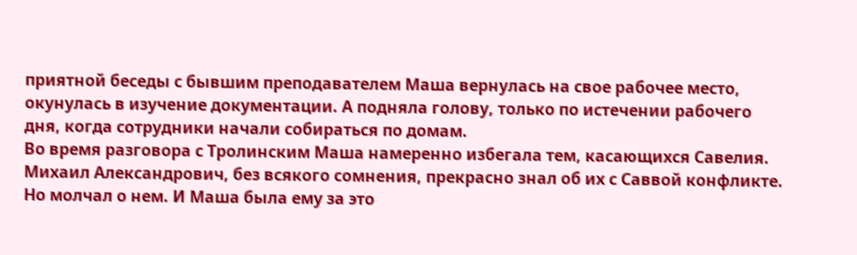приятной беседы с бывшим преподавателем Маша вернулась на свое рабочее место, окунулась в изучение документации. А подняла голову, только по истечении рабочего дня, когда сотрудники начали собираться по домам.
Во время разговора с Тролинским Маша намеренно избегала тем, касающихся Савелия. Михаил Александрович, без всякого сомнения, прекрасно знал об их с Саввой конфликте. Но молчал о нем. И Маша была ему за это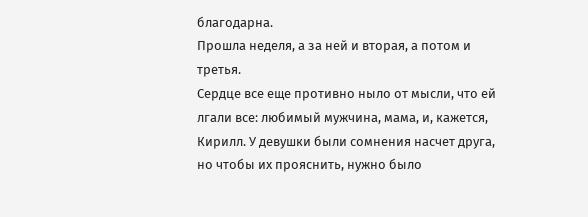благодарна.
Прошла неделя, а за ней и вторая, а потом и третья.
Сердце все еще противно ныло от мысли, что ей лгали все: любимый мужчина, мама, и, кажется, Кирилл. У девушки были сомнения насчет друга, но чтобы их прояснить, нужно было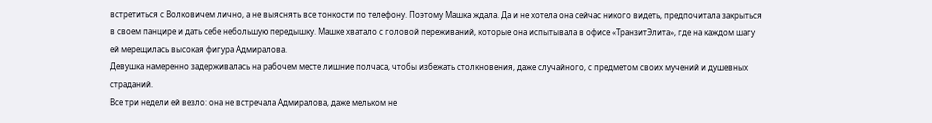встретиться с Волковичем лично, а не выяснять все тонкости по телефону. Поэтому Машка ждала. Да и не хотела она сейчас никого видеть, предпочитала закрыться в своем панцире и дать себе небольшую передышку. Машке хватало с головой переживаний, которые она испытывала в офисе «ТранзитЭлита», где на каждом шагу ей мерещилась высокая фигура Адмиралова.
Девушка намеренно задерживалась на рабочем месте лишние полчаса, чтобы избежать столкновения, даже случайного, с предметом своих мучений и душевных страданий.
Все три недели ей везло: она не встречала Адмиралова, даже мельком не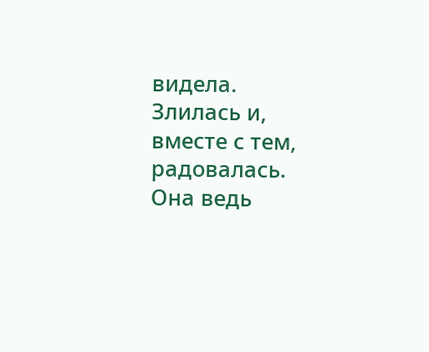видела. Злилась и, вместе с тем, радовалась. Она ведь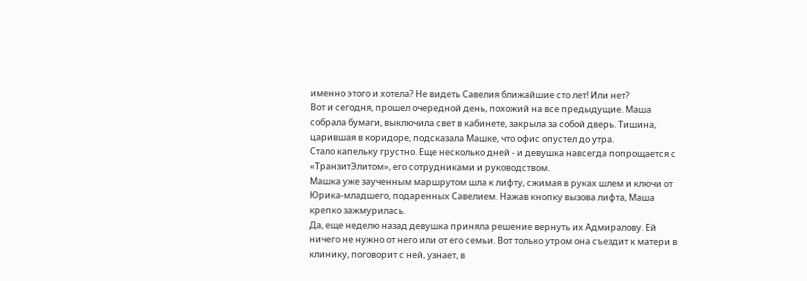именно этого и хотела? Не видеть Савелия ближайшие сто лет! Или нет?
Вот и сегодня, прошел очередной день, похожий на все предыдущие. Маша собрала бумаги, выключила свет в кабинете, закрыла за собой дверь. Тишина, царившая в коридоре, подсказала Машке, что офис опустел до утра.
Стало капельку грустно. Еще несколько дней - и девушка навсегда попрощается с «ТранзитЭлитом», его сотрудниками и руководством.
Машка уже заученным маршрутом шла к лифту, сжимая в руках шлем и ключи от Юрика-младшего, подаренных Савелием. Нажав кнопку вызова лифта, Маша крепко зажмурилась.
Да, еще неделю назад девушка приняла решение вернуть их Адмиралову. Ей ничего не нужно от него или от его семьи. Вот только утром она съездит к матери в клинику, поговорит с ней, узнает, в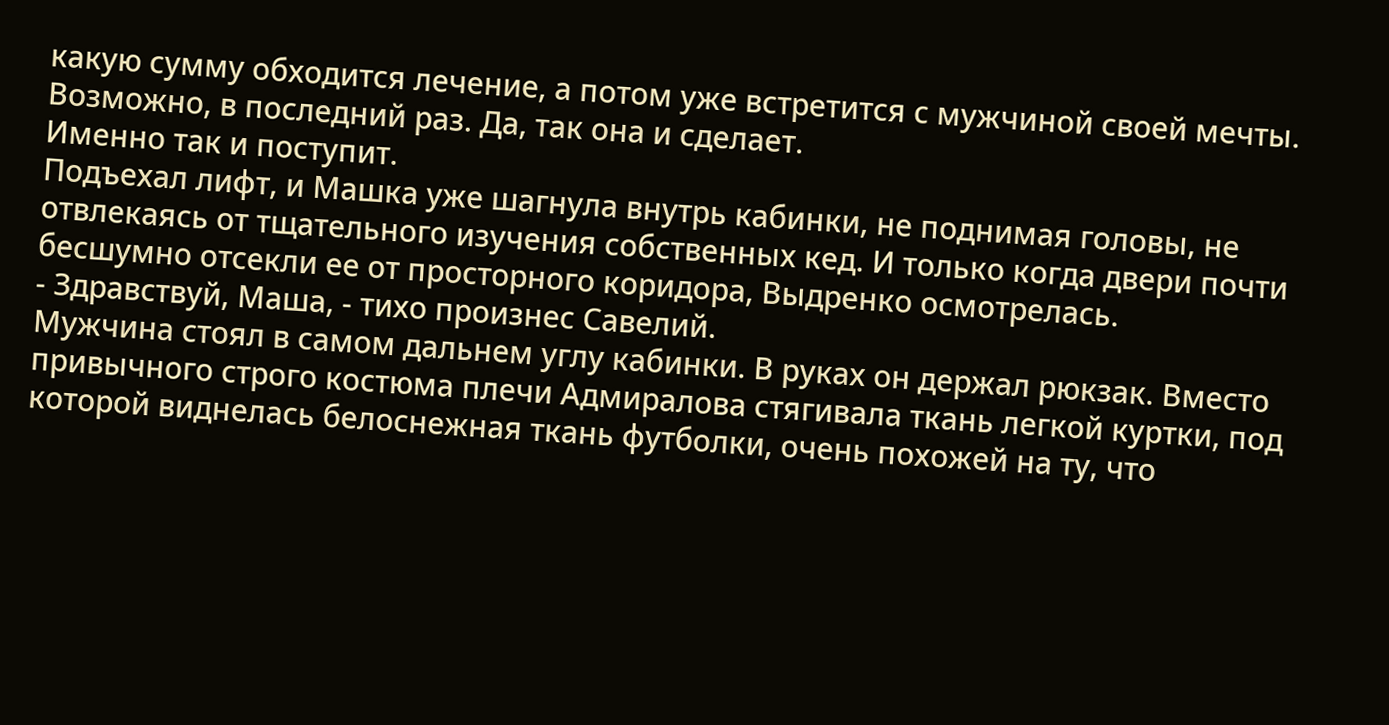какую сумму обходится лечение, а потом уже встретится с мужчиной своей мечты. Возможно, в последний раз. Да, так она и сделает.
Именно так и поступит.
Подъехал лифт, и Машка уже шагнула внутрь кабинки, не поднимая головы, не отвлекаясь от тщательного изучения собственных кед. И только когда двери почти бесшумно отсекли ее от просторного коридора, Выдренко осмотрелась.
- Здравствуй, Маша, - тихо произнес Савелий.
Мужчина стоял в самом дальнем углу кабинки. В руках он держал рюкзак. Вместо привычного строго костюма плечи Адмиралова стягивала ткань легкой куртки, под которой виднелась белоснежная ткань футболки, очень похожей на ту, что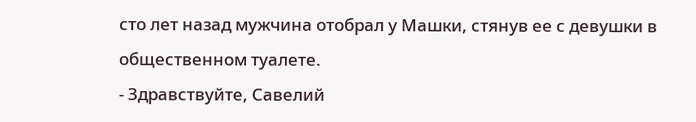сто лет назад мужчина отобрал у Машки, стянув ее с девушки в общественном туалете.
- Здравствуйте, Савелий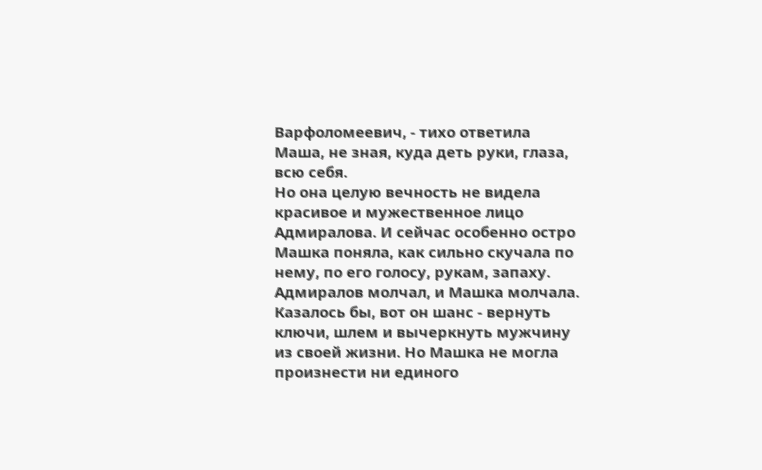Варфоломеевич, - тихо ответила Маша, не зная, куда деть руки, глаза, всю себя.
Но она целую вечность не видела красивое и мужественное лицо Адмиралова. И сейчас особенно остро Машка поняла, как сильно скучала по нему, по его голосу, рукам, запаху.
Адмиралов молчал, и Машка молчала. Казалось бы, вот он шанс - вернуть ключи, шлем и вычеркнуть мужчину из своей жизни. Но Машка не могла произнести ни единого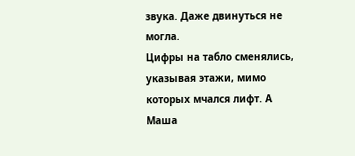звука. Даже двинуться не могла.
Цифры на табло сменялись, указывая этажи, мимо которых мчался лифт. А Маша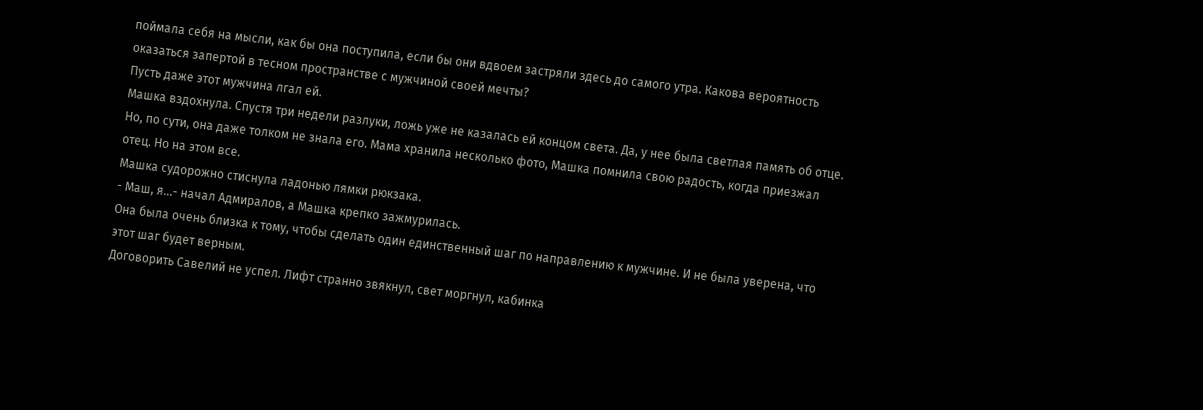поймала себя на мысли, как бы она поступила, если бы они вдвоем застряли здесь до самого утра. Какова вероятность оказаться запертой в тесном пространстве с мужчиной своей мечты?
Пусть даже этот мужчина лгал ей.
Машка вздохнула. Спустя три недели разлуки, ложь уже не казалась ей концом света. Да, у нее была светлая память об отце. Но, по сути, она даже толком не знала его. Мама хранила несколько фото, Машка помнила свою радость, когда приезжал отец. Но на этом все.
Машка судорожно стиснула ладонью лямки рюкзака.
- Маш, я…- начал Адмиралов, а Машка крепко зажмурилась.
Она была очень близка к тому, чтобы сделать один единственный шаг по направлению к мужчине. И не была уверена, что этот шаг будет верным.
Договорить Савелий не успел. Лифт странно звякнул, свет моргнул, кабинка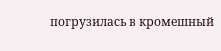погрузилась в кромешный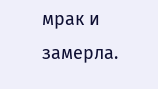мрак и замерла.